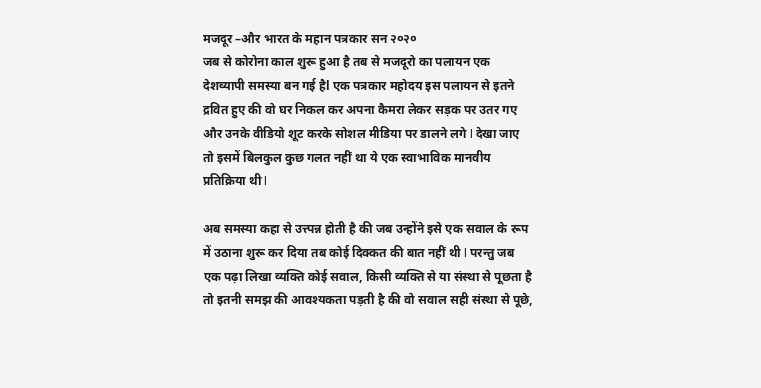मजदूर –और भारत के महान पत्रकार सन २०२०
जब से कोरोना काल शुरू हुआ है तब से मजदूरो का पलायन एक देशव्यापी समस्या बन गई हैl एक पत्रकार महोदय इस पलायन से इतने द्रवित हुए की वो घर निकल कर अपना कैमरा लेकर सड़क पर उतर गए और उनके वीडियो शूट करके सोशल मीडिया पर डालने लगे l देखा जाए तो इसमें बिलकुल कुछ गलत नहीं था ये एक स्वाभाविक मानवीय प्रतिक्रिया थी l

अब समस्या कहा से उत्त्पन्न होती है की जब उन्होंने इसे एक सवाल के रूप में उठाना शुरू कर दिया तब कोई दिक्कत की बात नहीं थी l परन्तु जब एक पढ़ा लिखा व्यक्ति कोई सवाल, किसी व्यक्ति से या संस्था से पूछता है तो इतनी समझ की आवश्यकता पड़ती है की वो सवाल सही संस्था से पूछे,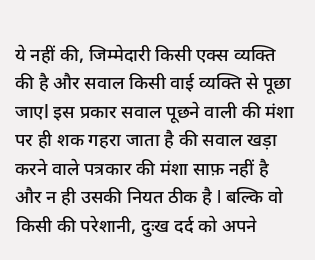ये नहीं की, जिम्मेदारी किसी एक्स व्यक्ति की है और सवाल किसी वाई व्यक्ति से पूछा जाएl इस प्रकार सवाल पूछने वाली की मंशा पर ही शक गहरा जाता है की सवाल खड़ा करने वाले पत्रकार की मंशा साफ़ नहीं है और न ही उसकी नियत ठीक है l बल्कि वो किसी की परेशानी, दुःख दर्द को अपने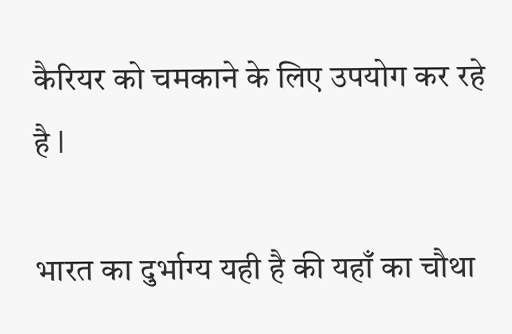कैरियर को चमकाने के लिए उपयोग कर रहे है l

भारत का दुर्भाग्य यही है की यहाँ का चौथा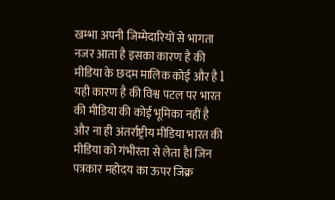खम्भा अपनी जिम्मेदारियों से भागता नजर आता है इसका कारण है की मीडिया के छदम मालिक कोई और है l यही कारण है की विश्व पटल पर भारत की मीडिया की कोई भूमिका नहीं है और ना ही अंतर्राष्ट्रीय मीडिया भारत की मीडिया को गंभीरता से लेता हैl जिन पत्रकार महोदय का ऊपर जिक्र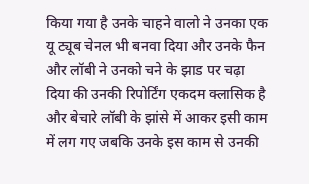किया गया है उनके चाहने वालो ने उनका एक यू ट्यूब चेनल भी बनवा दिया और उनके फैन और लॉबी ने उनको चने के झाड पर चढ़ा दिया की उनकी रिपोर्टिंग एकदम क्लासिक है और बेचारे लॉबी के झांसे में आकर इसी काम में लग गए जबकि उनके इस काम से उनकी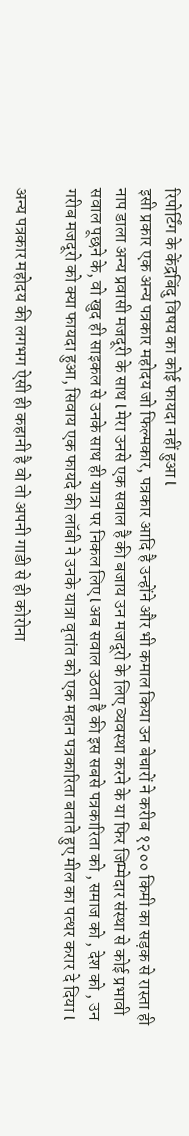रिपोर्टिंग के केंद्रबिंदु विषय का कोई फायदा नहीं हुआ l
इसी प्रकार एक अन्य पत्रकार महोदय जो फिल्मकार, पत्रकार आदि है उन्होंने और भी कमाल किया उन बेचारों ने करीब १२०० किमी का सड़क से रास्ता ही नाप डाला अन्य प्रवासी मजदूरी के साथ l मेरा उनसे एक सवाल है की बजाय उन मजदूरो के लिए व्यवस्था करने के या फिर जिम्मेदार संस्था से कोई प्रभावी सवाल पूछने के, वो खुद ही साइकल से उनके साथ ही यात्रा पर निकल लिए l अब सवाल उठता है की इस सबसे पत्रकारिता को , समाज को , देश को , उन गरीब मजदूरो को क्या फायदा हुआ, सिवाय एक फायदे की लॉबी ने उनके यात्रा वृतांत को एक महान पत्रकारिता बताते हुए मील का पत्थर करार दे दिया l

अन्य पत्रकार महोदय की लगभग ऐसी ही कहानी है वो तो अपनी गाडी से ही कोरोना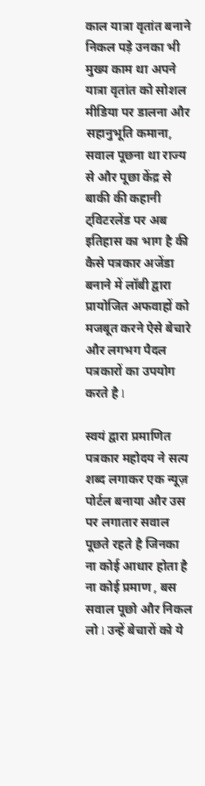काल यात्रा वृतांत बनाने निकल पड़े उनका भी मुख्य काम था अपने यात्रा वृतांत को सोशल मीडिया पर डालना और सहानुभूति कमाना, सवाल पूछना था राज्य से और पूछा केंद्र से बाकी की कहानी ट्विटरलेंड पर अब इतिहास का भाग है की कैसे पत्रकार अजेंडा बनाने में लॉबी द्वारा प्रायोजित अफवाहों को मजबूत करने ऐसे बेचारे और लगभग पैदल पत्रकारों का उपयोग करते है l

स्वयं द्वारा प्रमाणित पत्रकार महोदय ने सत्य शब्द लगाकर एक न्यूज़ पोर्टल बनाया और उस पर लगातार सवाल पूछते रहते है जिनका ना कोई आधार होता है ना कोई प्रमाण , बस सवाल पूछो और निकल लो l उन्हें बेचारों को ये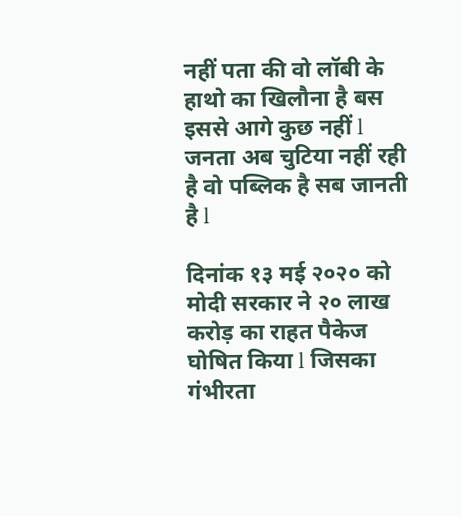नहीं पता की वो लॉबी के हाथो का खिलौना है बस इससे आगे कुछ नहीं l जनता अब चुटिया नहीं रही है वो पब्लिक है सब जानती है l

दिनांक १३ मई २०२० को मोदी सरकार ने २० लाख करोड़ का राहत पैकेज घोषित किया l जिसका गंभीरता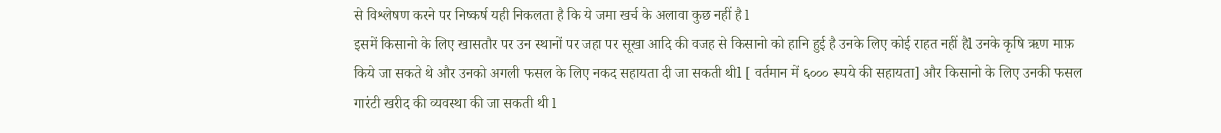से विश्लेषण करने पर निष्कर्ष यही निकलता है कि ये जमा खर्च के अलावा कुछ नहीं है l
इसमें किसानो के लिए खासतौर पर उन स्थानों पर जहा पर सूखा आदि की वजह से किसानो को हानि हुई है उनके लिए कोई राहत नहीं हैl उनके कृषि ऋण माफ़ किये जा सकते थे और उनको अगली फसल के लिए नकद सहायता दी जा सकती थीl [ वर्तमान में ६००० रूपये की सहायता] और किसानो के लिए उनकी फसल गारंटी खरीद की व्यवस्था की जा सकती थी l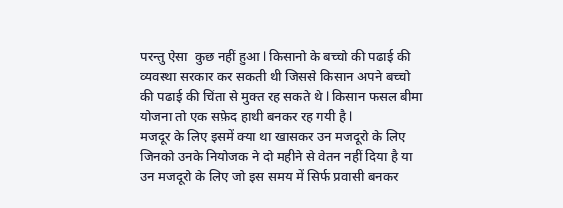परन्तु ऐसा  कुछ नहीं हुआ l किसानो के बच्चो की पढाई की व्यवस्था सरकार कर सकती थी जिससे किसान अपने बच्चो की पढाई की चिंता से मुक्त रह सकते थे l किसान फसल बीमा योजना तो एक सफ़ेद हाथी बनकर रह गयी है l
मजदूर के लिए इसमें क्या था खासकर उन मजदूरो के लिए जिनको उनके नियोजक ने दो महीने से वेतन नहीं दिया है या उन मजदूरो के लिए जो इस समय में सिर्फ प्रवासी बनकर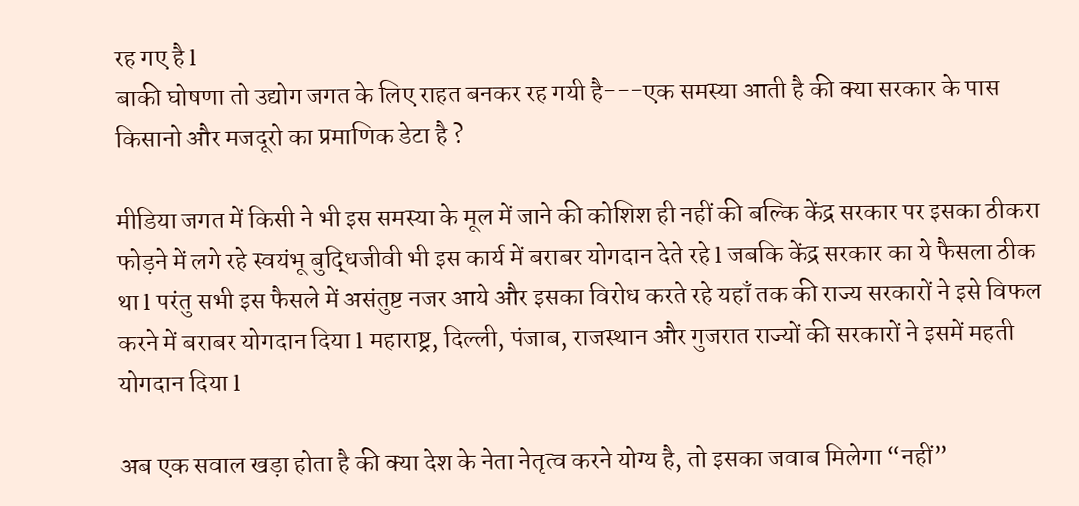रह गए है l
बाकी घोषणा तो उद्योग जगत के लिए राहत बनकर रह गयी है---एक समस्या आती है की क्या सरकार के पास किसानो और मजदूरो का प्रमाणिक डेटा है ?

मीडिया जगत में किसी ने भी इस समस्या के मूल में जाने की कोशिश ही नहीं की बल्कि केंद्र सरकार पर इसका ठीकरा फोड़ने में लगे रहे स्वयंभू बुद्धिजीवी भी इस कार्य में बराबर योगदान देते रहे l जबकि केंद्र सरकार का ये फैसला ठीक था l परंतु सभी इस फैसले में असंतुष्ट नजर आये और इसका विरोध करते रहे यहाँ तक की राज्य सरकारों ने इसे विफल करने में बराबर योगदान दिया l महाराष्ट्र, दिल्ली, पंजाब, राजस्थान और गुजरात राज्यों की सरकारों ने इसमें महती योगदान दिया l

अब एक सवाल खड़ा होता है की क्या देश के नेता नेतृत्व करने योग्य है, तो इसका जवाब मिलेगा “नहीं”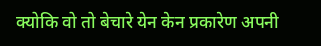क्योकि वो तो बेचारे येन केन प्रकारेण अपनी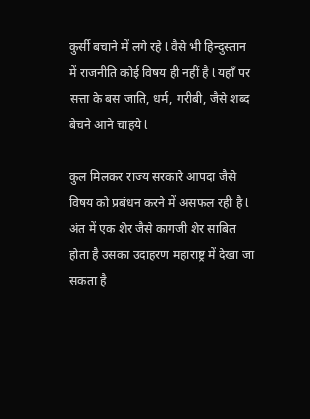कुर्सी बचाने में लगे रहे l वैसे भी हिन्दुस्तान में राजनीति कोई विषय ही नहीं है l यहाँ पर सत्ता के बस जाति, धर्म, गरीबी, जैसे शब्द बेचने आने चाहये l

कुल मिलकर राज्य सरकारे आपदा जैसे विषय को प्रबंधन करने में असफल रही है l अंत में एक शेर जैसे कागजी शेर साबित होता है उसका उदाहरण महाराष्ट्र में देखा जा सकता है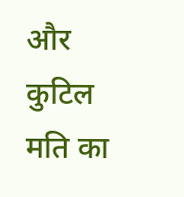और कुटिल मति का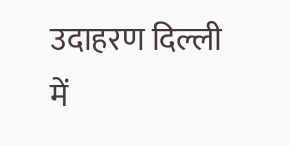उदाहरण दिल्ली में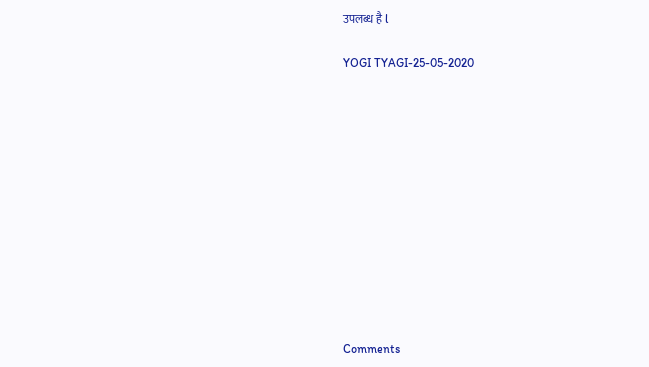उपलब्ध है l

YOGI TYAGI-25-05-2020












Comments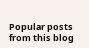Popular posts from this blog